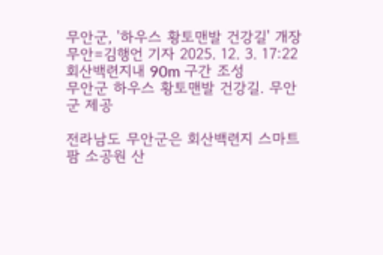무안군, '하우스 황토맨발 건강길' 개장
무안=김행언 기자 2025. 12. 3. 17:22
회산백련지내 90m 구간 조성
무안군 하우스 황토맨발 건강길. 무안군 제공

전라남도 무안군은 회산백련지 스마트팜 소공원 산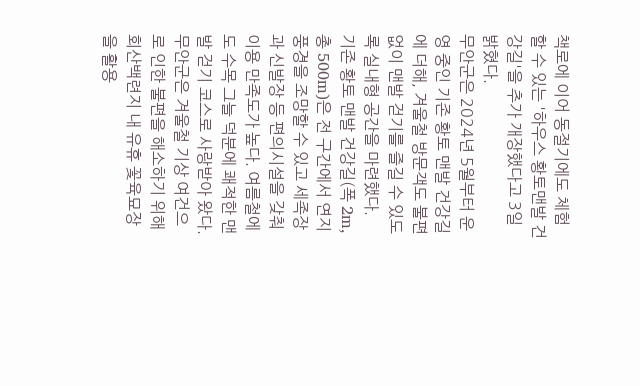책로에 이어 동절기에도 체험할 수 있는 '하우스 황토맨발 건강길'을 추가 개장했다고 3일 밝혔다.
무안군은 2024년 5월부터 운영 중인 기존 황토 맨발 건강길에 더해, 겨울철 방문객도 불편 없이 맨발 걷기를 즐길 수 있도록 실내형 공간을 마련했다.
기존 황토 맨발 건강길(폭 2m, 총 500m)은 전 구간에서 연지 풍경을 조망할 수 있고 세족장과 신발장 등 편의시설을 갖춰 이용 만족도가 높다. 여름철에도 수목 그늘 덕분에 쾌적한 맨발 걷기 코스로 사랑받아 왔다.
무안군은 겨울철 기상 여건으로 인한 불편을 해소하기 위해 회산백련지 내 유휴 꽃육묘장을 활용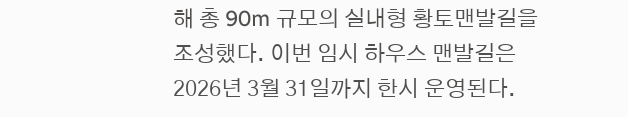해 총 90m 규모의 실내형 황토맨발길을 조성했다. 이번 임시 하우스 맨발길은 2026년 3월 31일까지 한시 운영된다.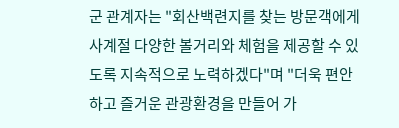군 관계자는 "회산백련지를 찾는 방문객에게 사계절 다양한 볼거리와 체험을 제공할 수 있도록 지속적으로 노력하겠다"며 "더욱 편안하고 즐거운 관광환경을 만들어 가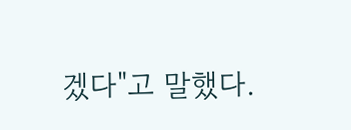겠다"고 말했다.